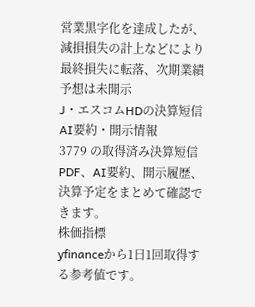営業黒字化を達成したが、減損損失の計上などにより最終損失に転落、次期業績予想は未開示
J・エスコムHDの決算短信AI要約・開示情報
3779 の取得済み決算短信PDF、AI要約、開示履歴、決算予定をまとめて確認できます。
株価指標
yfinanceから1日1回取得する参考値です。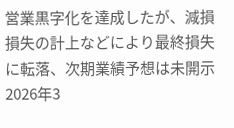営業黒字化を達成したが、減損損失の計上などにより最終損失に転落、次期業績予想は未開示
2026年3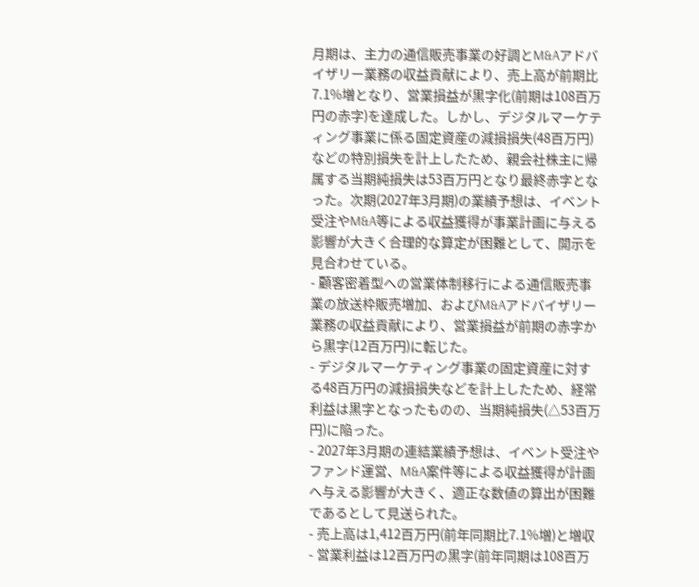月期は、主力の通信販売事業の好調とM&Aアドバイザリー業務の収益貢献により、売上高が前期比7.1%増となり、営業損益が黒字化(前期は108百万円の赤字)を達成した。しかし、デジタルマーケティング事業に係る固定資産の減損損失(48百万円)などの特別損失を計上したため、親会社株主に帰属する当期純損失は53百万円となり最終赤字となった。次期(2027年3月期)の業績予想は、イベント受注やM&A等による収益獲得が事業計画に与える影響が大きく合理的な算定が困難として、開示を見合わせている。
- 顧客密着型への営業体制移行による通信販売事業の放送枠販売増加、およびM&Aアドバイザリー業務の収益貢献により、営業損益が前期の赤字から黒字(12百万円)に転じた。
- デジタルマーケティング事業の固定資産に対する48百万円の減損損失などを計上したため、経常利益は黒字となったものの、当期純損失(△53百万円)に陥った。
- 2027年3月期の連結業績予想は、イベント受注やファンド運営、M&A案件等による収益獲得が計画へ与える影響が大きく、適正な数値の算出が困難であるとして見送られた。
- 売上高は1,412百万円(前年同期比7.1%増)と増収
- 営業利益は12百万円の黒字(前年同期は108百万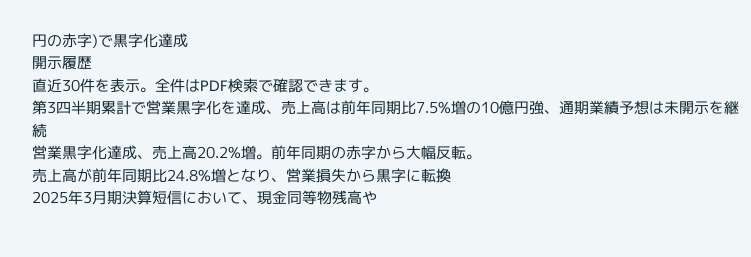円の赤字)で黒字化達成
開示履歴
直近30件を表示。全件はPDF検索で確認できます。
第3四半期累計で営業黒字化を達成、売上高は前年同期比7.5%増の10億円強、通期業績予想は未開示を継続
営業黒字化達成、売上高20.2%増。前年同期の赤字から大幅反転。
売上高が前年同期比24.8%増となり、営業損失から黒字に転換
2025年3月期決算短信において、現金同等物残高や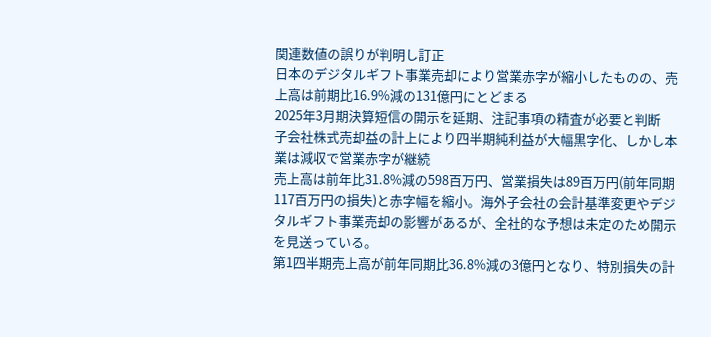関連数値の誤りが判明し訂正
日本のデジタルギフト事業売却により営業赤字が縮小したものの、売上高は前期比16.9%減の131億円にとどまる
2025年3月期決算短信の開示を延期、注記事項の精査が必要と判断
子会社株式売却益の計上により四半期純利益が大幅黒字化、しかし本業は減収で営業赤字が継続
売上高は前年比31.8%減の598百万円、営業損失は89百万円(前年同期117百万円の損失)と赤字幅を縮小。海外子会社の会計基準変更やデジタルギフト事業売却の影響があるが、全社的な予想は未定のため開示を見送っている。
第1四半期売上高が前年同期比36.8%減の3億円となり、特別損失の計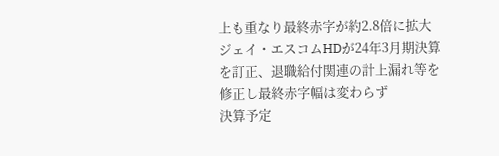上も重なり最終赤字が約2.8倍に拡大
ジェイ・エスコムHDが24年3月期決算を訂正、退職給付関連の計上漏れ等を修正し最終赤字幅は変わらず
決算予定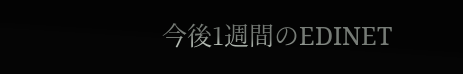今後1週間のEDINET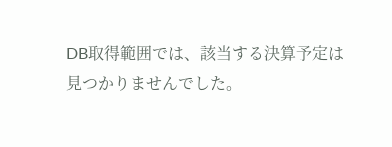DB取得範囲では、該当する決算予定は見つかりませんでした。